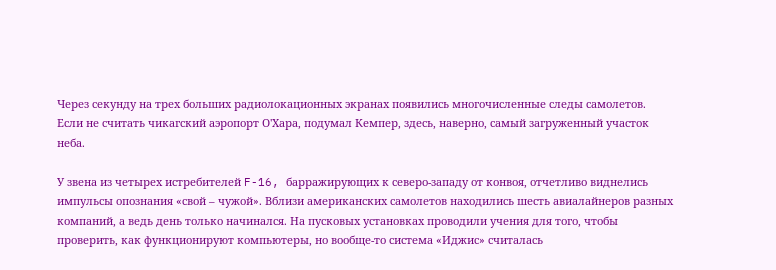Через секунду на трех больших радиолокационных экранах появились многочисленные следы самолетов. Если не считать чикагский аэропорт О'Хара, подумал Кемпер, здесь, наверно, самый загруженный участок неба.

У звена из четырех истребителей F-16, барражирующих к северо-западу от конвоя, отчетливо виднелись импульсы опознания «свой – чужой». Вблизи американских самолетов находились шесть авиалайнеров разных компаний, а ведь день только начинался. На пусковых установках проводили учения для того, чтобы проверить, как функционируют компьютеры, но вообще-то система «Иджис» считалась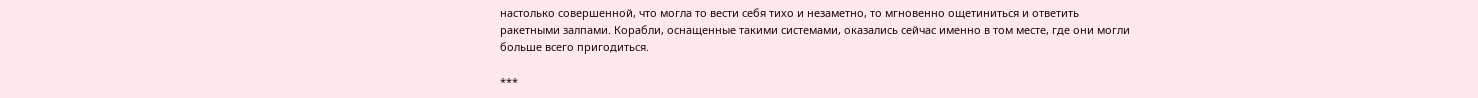настолько совершенной, что могла то вести себя тихо и незаметно, то мгновенно ощетиниться и ответить ракетными залпами. Корабли, оснащенные такими системами, оказались сейчас именно в том месте, где они могли больше всего пригодиться.

***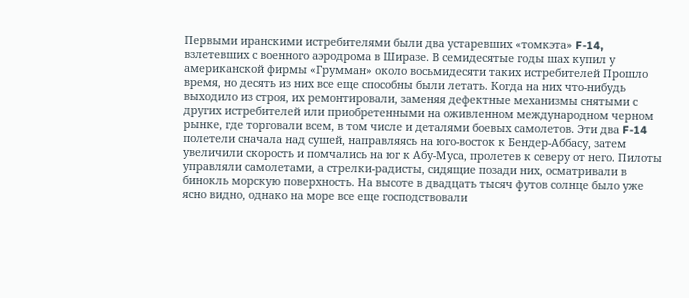Первыми иранскими истребителями были два устаревших «томкэта» F-14, взлетевших с военного аэродрома в Ширазе. В семидесятые годы шах купил у американской фирмы «Грумман» около восьмидесяти таких истребителей Прошло время, но десять из них все еще способны были летать. Когда на них что-нибудь выходило из строя, их ремонтировали, заменяя дефектные механизмы снятыми с других истребителей или приобретенными на оживленном международном черном рынке, где торговали всем, в том числе и деталями боевых самолетов. Эти два F-14 полетели сначала над сушей, направляясь на юго-восток к Бендер-Аббасу, затем увеличили скорость и помчались на юг к Абу-Муса, пролетев к северу от него. Пилоты управляли самолетами, а стрелки-радисты, сидящие позади них, осматривали в бинокль морскую поверхность. На высоте в двадцать тысяч футов солнце было уже ясно видно, однако на море все еще господствовали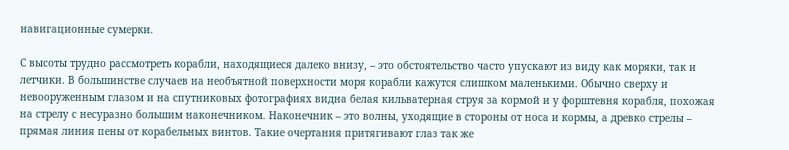навигационные сумерки.

С высоты трудно рассмотреть корабли, находящиеся далеко внизу, – это обстоятельство часто упускают из виду как моряки, так и летчики. В большинстве случаев на необъятной поверхности моря корабли кажутся слишком маленькими. Обычно сверху и невооруженным глазом и на спутниковых фотографиях видна белая кильватерная струя за кормой и у форштевня корабля, похожая на стрелу с несуразно большим наконечником. Наконечник – это волны, уходящие в стороны от носа и кормы, а древко стрелы – прямая линия пены от корабельных винтов. Такие очертания притягивают глаз так же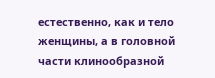естественно, как и тело женщины, а в головной части клинообразной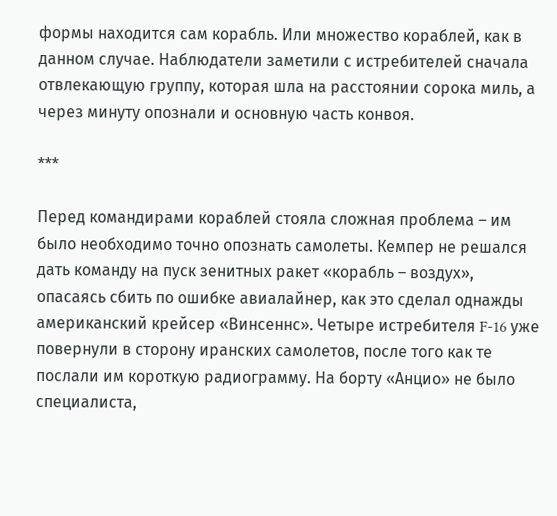формы находится сам корабль. Или множество кораблей, как в данном случае. Наблюдатели заметили с истребителей сначала отвлекающую группу, которая шла на расстоянии сорока миль, а через минуту опознали и основную часть конвоя.

***

Перед командирами кораблей стояла сложная проблема – им было необходимо точно опознать самолеты. Кемпер не решался дать команду на пуск зенитных ракет «корабль – воздух», опасаясь сбить по ошибке авиалайнер, как это сделал однажды американский крейсер «Винсеннс». Четыре истребителя F-16 уже повернули в сторону иранских самолетов, после того как те послали им короткую радиограмму. На борту «Анцио» не было специалиста,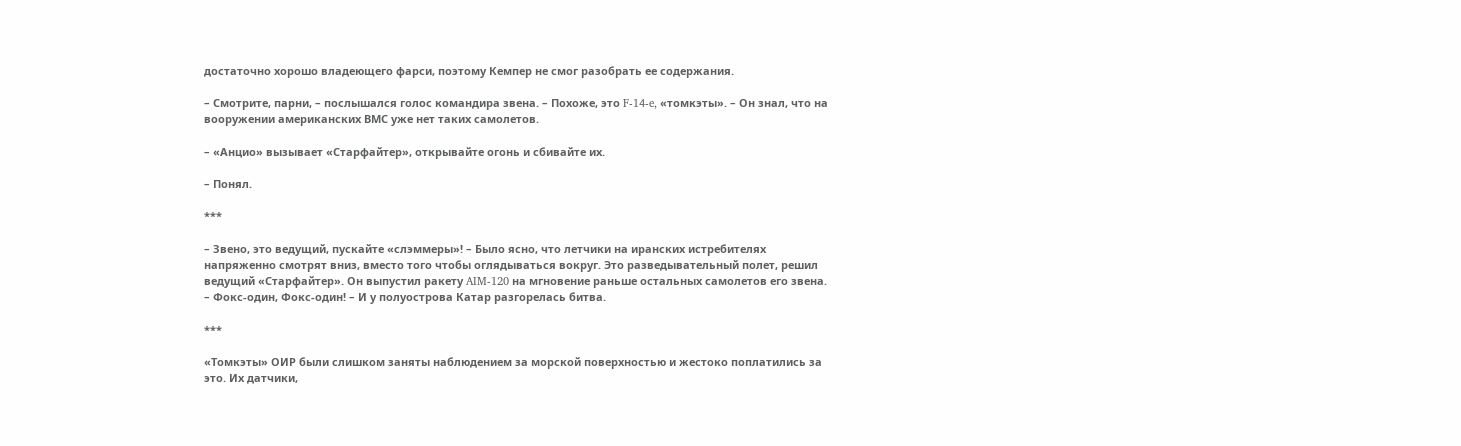достаточно хорошо владеющего фарси, поэтому Кемпер не смог разобрать ее содержания.

– Смотрите, парни, – послышался голос командира звена. – Похоже, это F-14-e, «томкэты». – Он знал, что на вооружении американских ВМС уже нет таких самолетов.

– «Анцио» вызывает «Старфайтер», открывайте огонь и сбивайте их.

– Понял.

***

– Звено, это ведущий, пускайте «слэммеры»! – Было ясно, что летчики на иранских истребителях напряженно смотрят вниз, вместо того чтобы оглядываться вокруг. Это разведывательный полет, решил ведущий «Старфайтер». Он выпустил ракету AIM-120 на мгновение раньше остальных самолетов его звена. – Фокс-один, Фокс-один! – И у полуострова Катар разгорелась битва.

***

«Томкэты» ОИР были слишком заняты наблюдением за морской поверхностью и жестоко поплатились за это. Их датчики,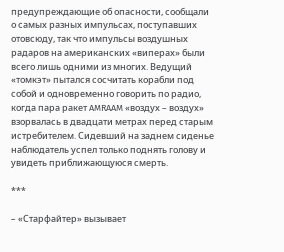предупреждающие об опасности, сообщали о самых разных импульсах, поступавших отовсюду, так что импульсы воздушных радаров на американских «виперах» были всего лишь одними из многих. Ведущий «томкэт» пытался сосчитать корабли под собой и одновременно говорить по радио, когда пара ракет AMRAAM «воздух – воздух» взорвалась в двадцати метрах перед старым истребителем. Сидевший на заднем сиденье наблюдатель успел только поднять голову и увидеть приближающуюся смерть.

***

– «Старфайтер» вызывает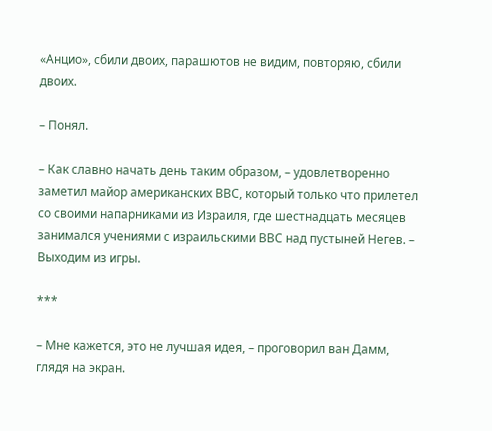«Анцио», сбили двоих, парашютов не видим, повторяю, сбили двоих.

– Понял.

– Как славно начать день таким образом, – удовлетворенно заметил майор американских ВВС, который только что прилетел со своими напарниками из Израиля, где шестнадцать месяцев занимался учениями с израильскими ВВС над пустыней Негев. – Выходим из игры.

***

– Мне кажется, это не лучшая идея, – проговорил ван Дамм, глядя на экран.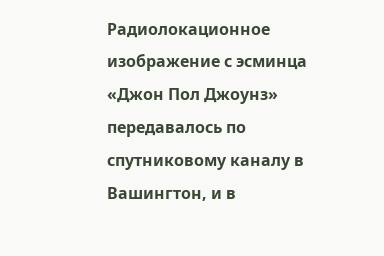Радиолокационное изображение с эсминца «Джон Пол Джоунз» передавалось по спутниковому каналу в Вашингтон, и в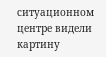ситуационном центре видели картину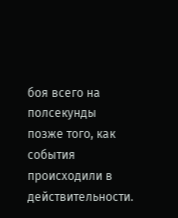боя всего на полсекунды позже того, как события происходили в действительности.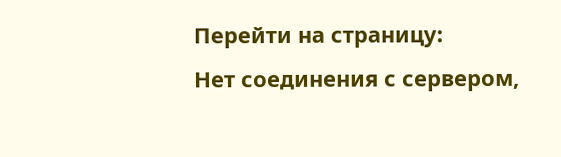Перейти на страницу:
Нет соединения с сервером,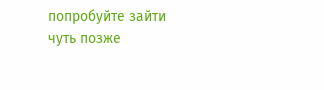попробуйте зайти чуть позже